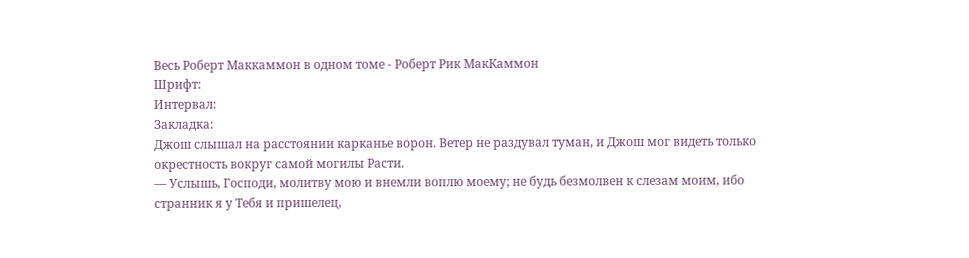Весь Роберт Маккаммон в одном томе - Роберт Рик МакКаммон
Шрифт:
Интервал:
Закладка:
Джош слышал на расстоянии карканье ворон. Ветер не раздувал туман, и Джош мог видеть только окрестность вокруг самой могилы Расти.
— Услышь, Господи, молитву мою и внемли воплю моему; не будь безмолвен к слезам моим, ибо странник я у Тебя и пришелец,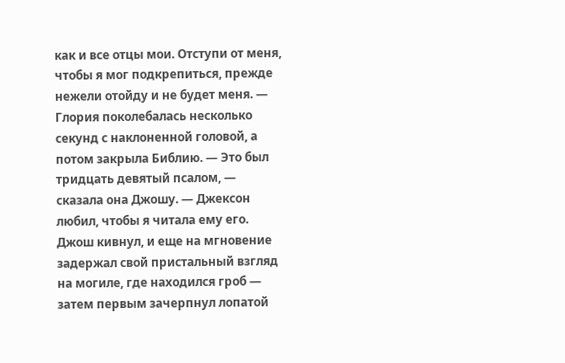как и все отцы мои. Отступи от меня, чтобы я мог подкрепиться, прежде нежели отойду и не будет меня. — Глория поколебалась несколько секунд с наклоненной головой, а потом закрыла Библию. — Это был тридцать девятый псалом, — сказала она Джошу. — Джексон любил, чтобы я читала ему его.
Джош кивнул, и еще на мгновение задержал свой пристальный взгляд на могиле, где находился гроб — затем первым зачерпнул лопатой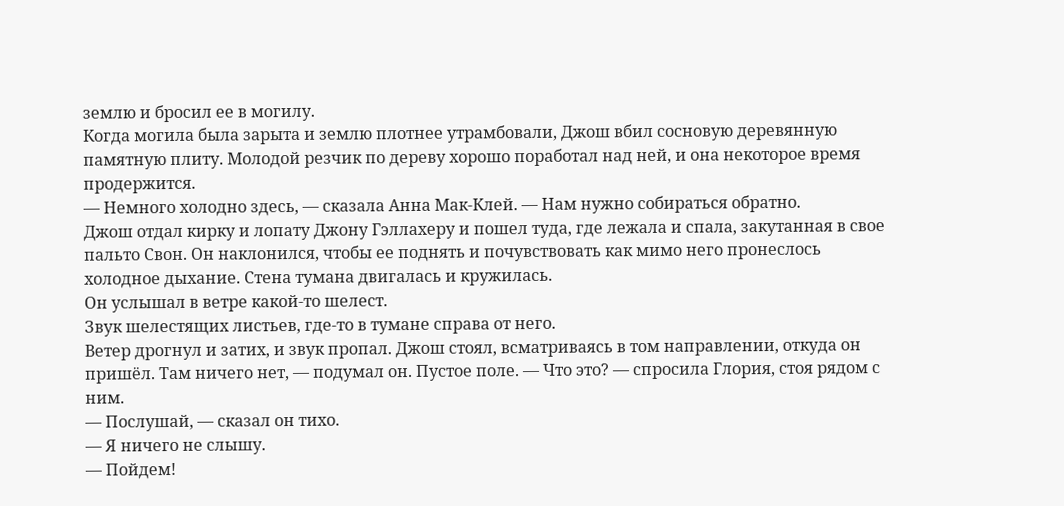землю и бросил ее в могилу.
Когда могила была зарыта и землю плотнее утрамбовали, Джош вбил сосновую деревянную памятную плиту. Молодой резчик по дереву хорошо поработал над ней, и она некоторое время продержится.
— Немного холодно здесь, — сказала Анна Мак-Клей. — Нам нужно собираться обратно.
Джош отдал кирку и лопату Джону Гэллахеру и пошел туда, где лежала и спала, закутанная в свое пальто Свон. Он наклонился, чтобы ее поднять и почувствовать как мимо него пронеслось холодное дыхание. Стена тумана двигалась и кружилась.
Он услышал в ветре какой-то шелест.
Звук шелестящих листьев, где-то в тумане справа от него.
Ветер дрогнул и затих, и звук пропал. Джош стоял, всматриваясь в том направлении, откуда он пришёл. Там ничего нет, — подумал он. Пустое поле. — Что это? — спросила Глория, стоя рядом с ним.
— Послушай, — сказал он тихо.
— Я ничего не слышу.
— Пойдем!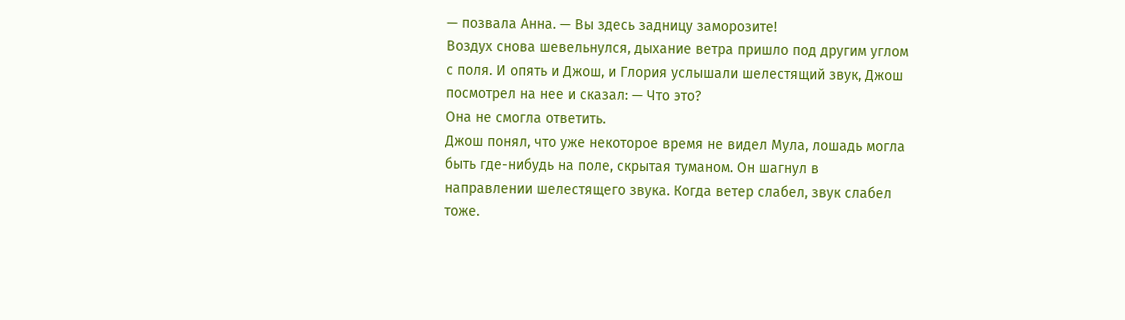— позвала Анна. — Вы здесь задницу заморозите!
Воздух снова шевельнулся, дыхание ветра пришло под другим углом с поля. И опять и Джош, и Глория услышали шелестящий звук, Джош посмотрел на нее и сказал: — Что это?
Она не смогла ответить.
Джош понял, что уже некоторое время не видел Мула, лошадь могла быть где-нибудь на поле, скрытая туманом. Он шагнул в направлении шелестящего звука. Когда ветер слабел, звук слабел тоже.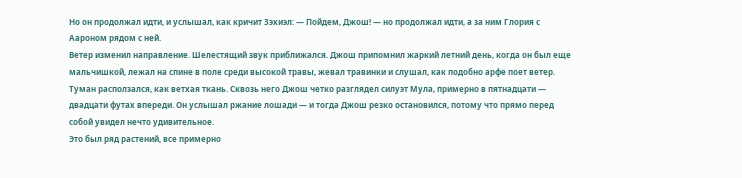Но он продолжал идти, и услышал, как кричит Зэхиэл: — Пойдем, Джош! — но продолжал идти, а за ним Глория с Аароном рядом с ней.
Ветер изменил направление. Шелестящий звук приближался. Джош припомнил жаркий летний день, когда он был еще мальчишкой, лежал на спине в поле среди высокой травы, жевал травинки и слушал, как подобно арфе поет ветер.
Туман расползался, как ветхая ткань. Сквозь него Джош четко разглядел силуэт Мула, примерно в пятнадцати — двадцати футах впереди. Он услышал ржание лошади — и тогда Джош резко остановился, потому что прямо перед собой увидел нечто удивительное.
Это был ряд растений, все примерно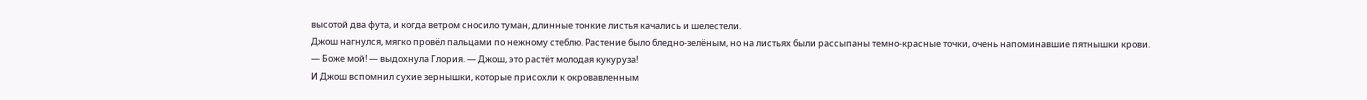высотой два фута, и когда ветром сносило туман, длинные тонкие листья качались и шелестели.
Джош нагнулся, мягко провёл пальцами по нежному стеблю. Растение было бледно-зелёным, но на листьях были рассыпаны темно-красные точки, очень напоминавшие пятнышки крови.
— Боже мой! — выдохнула Глория. — Джош, это растёт молодая кукуруза!
И Джош вспомнил сухие зернышки, которые присохли к окровавленным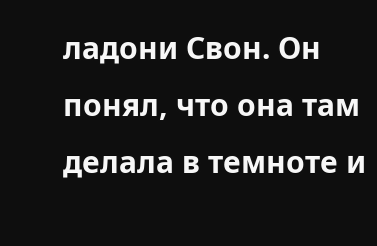ладони Свон. Он понял, что она там делала в темноте и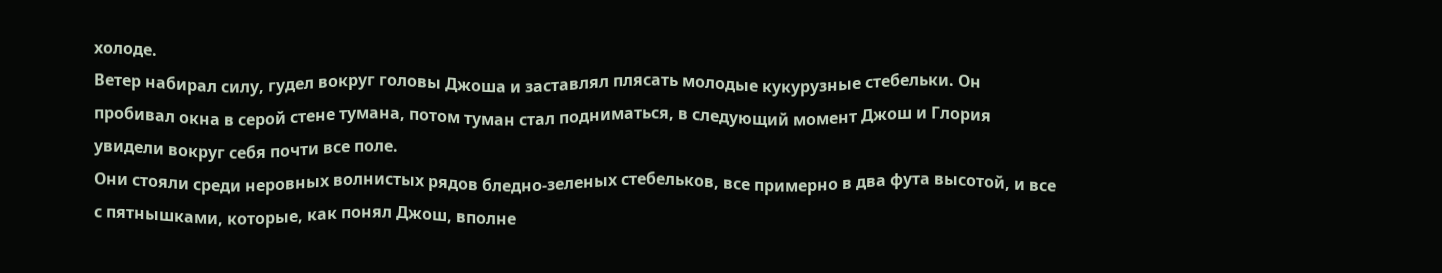холоде.
Ветер набирал силу, гудел вокруг головы Джоша и заставлял плясать молодые кукурузные стебельки. Он пробивал окна в серой стене тумана, потом туман стал подниматься, в следующий момент Джош и Глория увидели вокруг себя почти все поле.
Они стояли среди неровных волнистых рядов бледно-зеленых стебельков, все примерно в два фута высотой, и все с пятнышками, которые, как понял Джош, вполне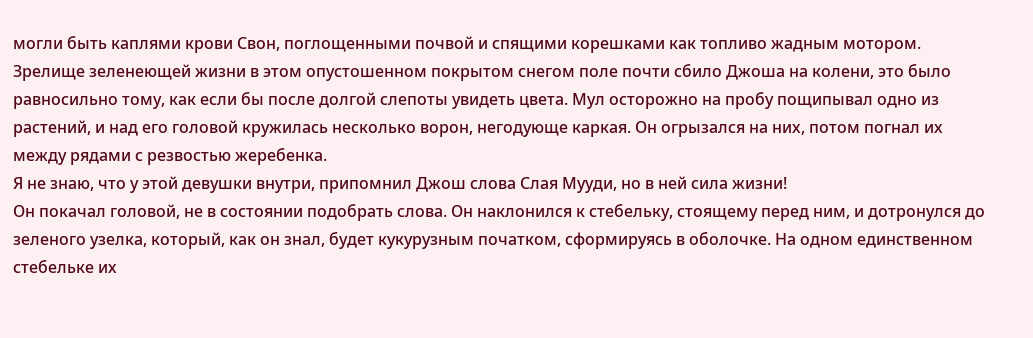могли быть каплями крови Свон, поглощенными почвой и спящими корешками как топливо жадным мотором.
Зрелище зеленеющей жизни в этом опустошенном покрытом снегом поле почти сбило Джоша на колени, это было равносильно тому, как если бы после долгой слепоты увидеть цвета. Мул осторожно на пробу пощипывал одно из растений, и над его головой кружилась несколько ворон, негодующе каркая. Он огрызался на них, потом погнал их между рядами с резвостью жеребенка.
Я не знаю, что у этой девушки внутри, припомнил Джош слова Слая Мууди, но в ней сила жизни!
Он покачал головой, не в состоянии подобрать слова. Он наклонился к стебельку, стоящему перед ним, и дотронулся до зеленого узелка, который, как он знал, будет кукурузным початком, сформируясь в оболочке. На одном единственном стебельке их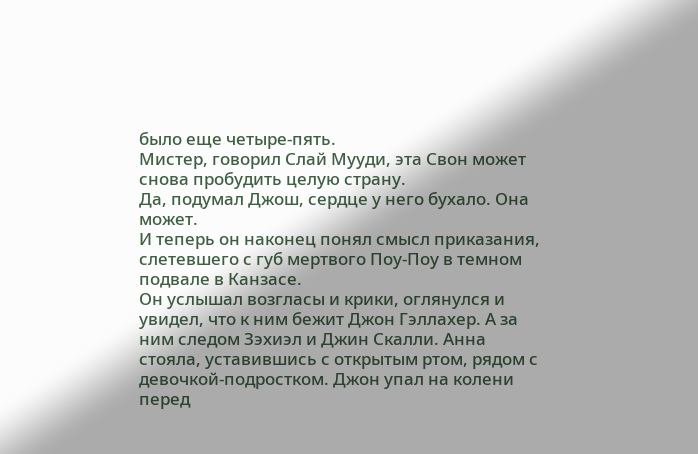было еще четыре-пять.
Мистер, говорил Слай Мууди, эта Свон может снова пробудить целую страну.
Да, подумал Джош, сердце у него бухало. Она может.
И теперь он наконец понял смысл приказания, слетевшего с губ мертвого Поу-Поу в темном подвале в Канзасе.
Он услышал возгласы и крики, оглянулся и увидел, что к ним бежит Джон Гэллахер. А за ним следом Зэхиэл и Джин Скалли. Анна стояла, уставившись с открытым ртом, рядом с девочкой-подростком. Джон упал на колени перед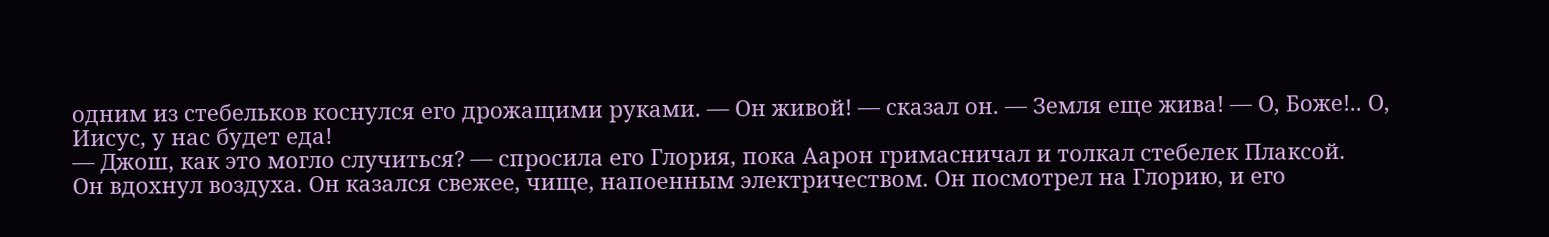одним из стебельков коснулся его дрожащими руками. — Он живой! — сказал он. — Земля еще жива! — О, Боже!.. О, Иисус, у нас будет еда!
— Джош, как это могло случиться? — спросила его Глория, пока Аарон гримасничал и толкал стебелек Плаксой.
Он вдохнул воздуха. Он казался свежее, чище, напоенным электричеством. Он посмотрел на Глорию, и его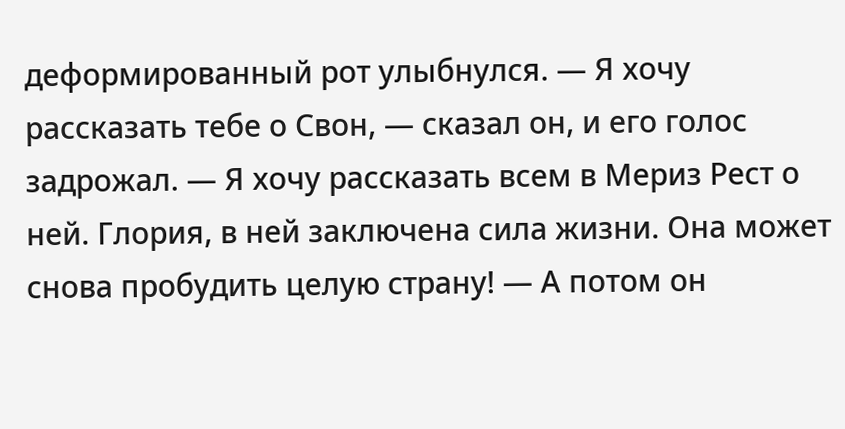деформированный рот улыбнулся. — Я хочу рассказать тебе о Свон, — сказал он, и его голос задрожал. — Я хочу рассказать всем в Мериз Рест о ней. Глория, в ней заключена сила жизни. Она может снова пробудить целую страну! — А потом он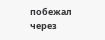побежал через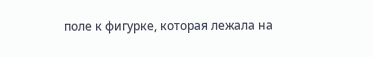поле к фигурке, которая лежала на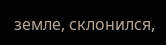земле, склонился,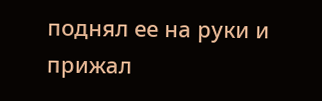поднял ее на руки и прижал